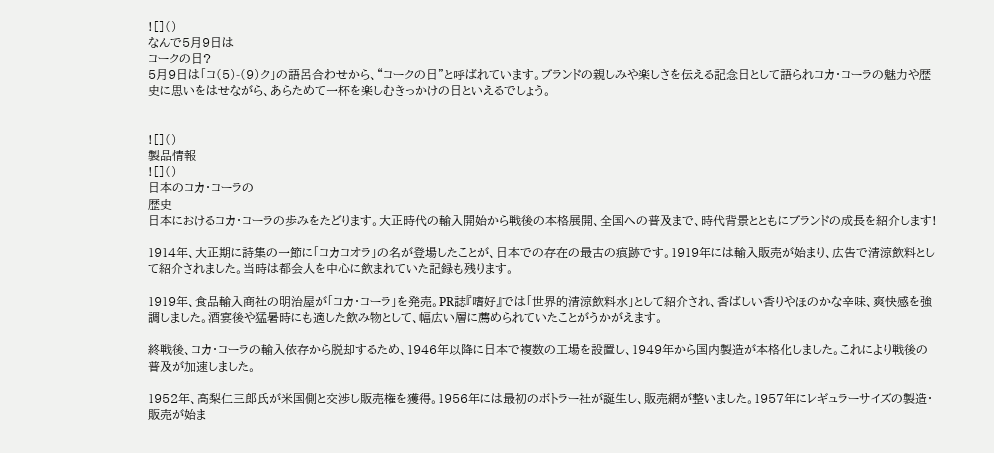![]()
なんで5月9日は
コークの日?
5月9日は「コ(5)-(9)ク」の語呂合わせから、“コークの日”と呼ばれています。ブランドの親しみや楽しさを伝える記念日として語られコカ・コーラの魅力や歴史に思いをはせながら、あらためて一杯を楽しむきっかけの日といえるでしょう。


![]()
製品情報
![]()
日本のコカ・コーラの
歴史
日本におけるコカ・コーラの歩みをたどります。大正時代の輸入開始から戦後の本格展開、全国への普及まで、時代背景とともにブランドの成長を紹介します!

1914年、大正期に詩集の一節に「コカコオラ」の名が登場したことが、日本での存在の最古の痕跡です。1919年には輸入販売が始まり、広告で清涼飲料として紹介されました。当時は都会人を中心に飲まれていた記録も残ります。

1919年、食品輸入商社の明治屋が「コカ・コーラ」を発売。PR誌『嗜好』では「世界的清涼飲料水」として紹介され、香ばしい香りやほのかな辛味、爽快感を強調しました。酒宴後や猛暑時にも適した飲み物として、幅広い層に薦められていたことがうかがえます。

終戦後、コカ・コーラの輸入依存から脱却するため、1946年以降に日本で複数の工場を設置し、1949年から国内製造が本格化しました。これにより戦後の普及が加速しました。

1952年、髙梨仁三郎氏が米国側と交渉し販売権を獲得。1956年には最初のボトラー社が誕生し、販売網が整いました。1957年にレギュラーサイズの製造・販売が始ま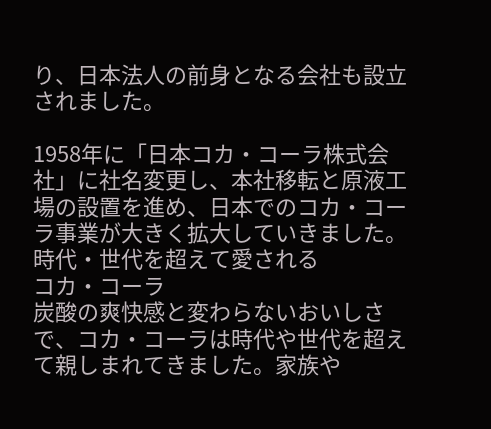り、日本法人の前身となる会社も設立されました。

1958年に「日本コカ・コーラ株式会社」に社名変更し、本社移転と原液工場の設置を進め、日本でのコカ・コーラ事業が大きく拡大していきました。
時代・世代を超えて愛される
コカ・コーラ
炭酸の爽快感と変わらないおいしさで、コカ・コーラは時代や世代を超えて親しまれてきました。家族や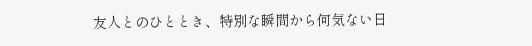友人とのひととき、特別な瞬間から何気ない日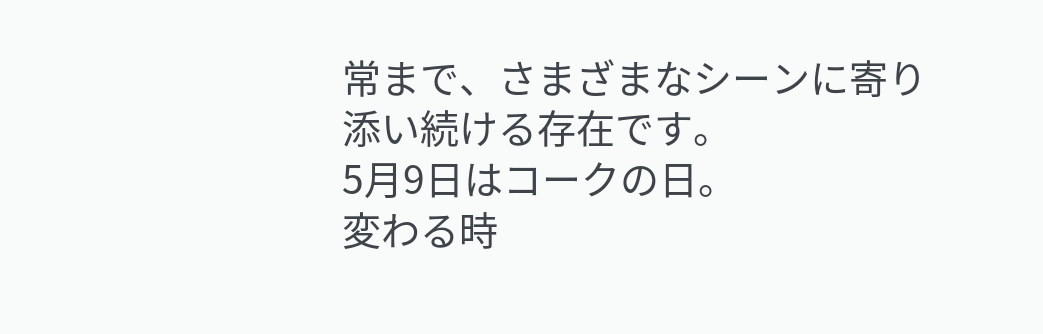常まで、さまざまなシーンに寄り添い続ける存在です。
5月9日はコークの日。
変わる時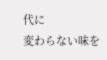代に
変わらない味を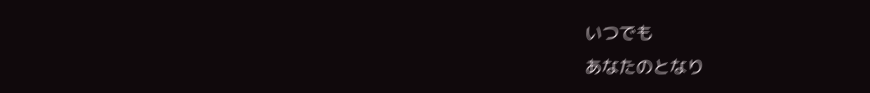いつでも
あなたのとなり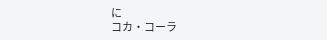に
コカ・コーラ